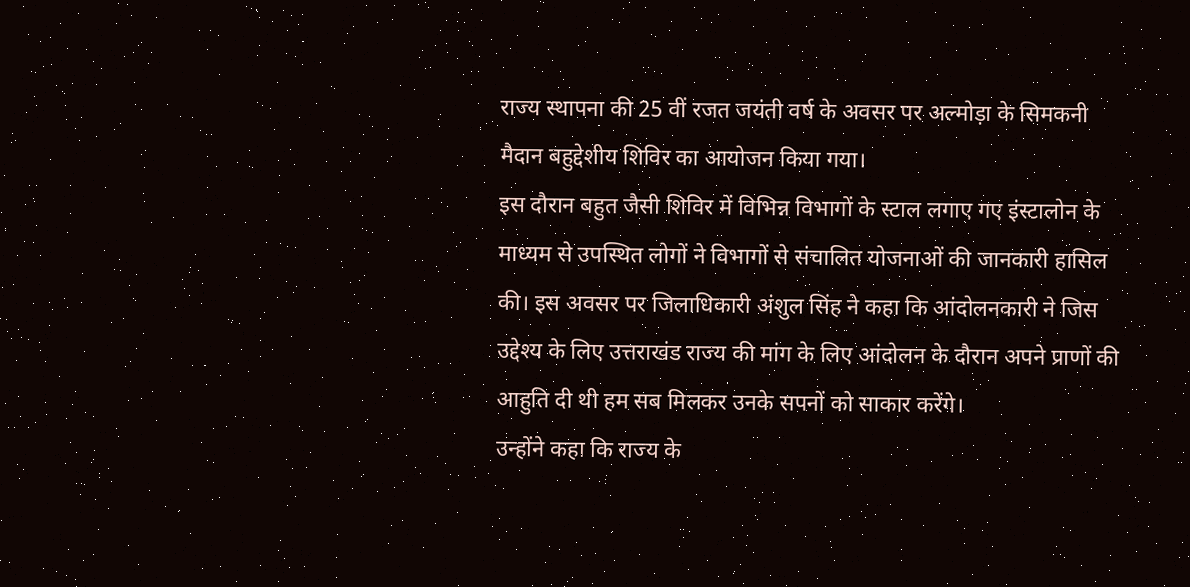राज्य स्थापना की 25 वीं रजत जयंती वर्ष के अवसर पर अल्मोड़ा के सिमकनी मैदान बहुद्देशीय शिविर का आयोजन किया गया।
इस दौरान बहुत जैसी शिविर में विभिन्न विभागों के स्टाल लगाए गए इंस्टालोन के माध्यम से उपस्थित लोगों ने विभागों से संचालित योजनाओं की जानकारी हासिल की। इस अवसर पर जिलाधिकारी अंशुल सिंह ने कहा कि आंदोलनकारी ने जिस उद्देश्य के लिए उत्तराखंड राज्य की मांग के लिए आंदोलन के दौरान अपने प्राणों की आहुति दी थी हम सब मिलकर उनके सपनों को साकार करेंगे।
उन्होंने कहा कि राज्य के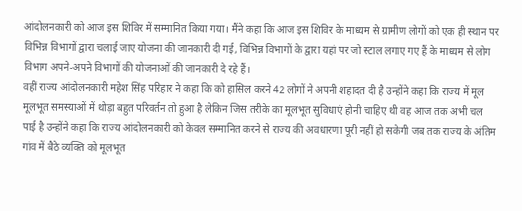आंदोलनकारी को आज इस शिविर में सम्मानित किया गया। मैंने कहा कि आज इस शिविर के माध्यम से ग्रामीण लोगों को एक ही स्थान पर विभिन्न विभागों द्वारा चलाई जाए योजना की जानकारी दी गई, विभिन्न विभागों के द्वारा यहां पर जो स्टाल लगाए गए हैं के माध्यम से लोग विभाग अपने-अपने विभागों की योजनाओं की जानकारी दे रहे हैं।
वहीं राज्य आंदोलनकारी महेश सिंह परिहार ने कहा कि को हासिल करने 42 लोगों ने अपनी शहादत दी है उन्होंने कहा कि राज्य में मूल मूलभूत समस्याओं में थोड़ा बहुत परिवर्तन तो हुआ है लेकिन जिस तरीके का मूलभूत सुविधाएं होनी चाहिए थी वह आज तक अभी चल पाई है उन्होंने कहा कि राज्य आंदोलनकारी को केवल सम्मानित करने से राज्य की अवधारणा पूरी नहीं हो सकेगी जब तक राज्य के अंतिम गांव में बैठे व्यक्ति को मूलभूत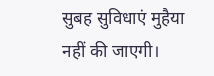सुबह सुविधाएं मुहैया नहीं की जाएगी।